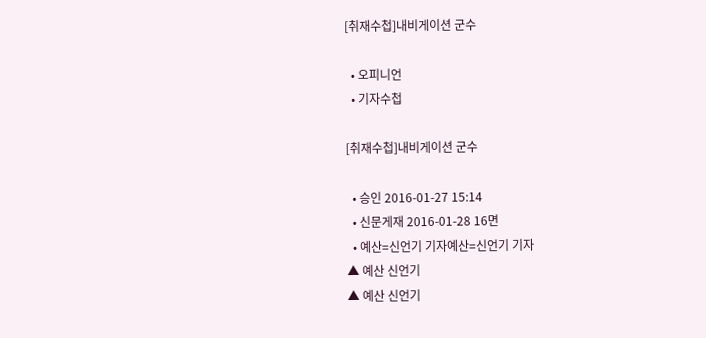[취재수첩]내비게이션 군수

  • 오피니언
  • 기자수첩

[취재수첩]내비게이션 군수

  • 승인 2016-01-27 15:14
  • 신문게재 2016-01-28 16면
  • 예산=신언기 기자예산=신언기 기자
▲ 예산 신언기
▲ 예산 신언기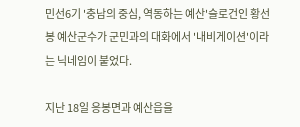민선6기 '충남의 중심, 역동하는 예산'슬로건인 황선봉 예산군수가 군민과의 대화에서 '내비게이션'이라는 닉네임이 붙었다.

지난 18일 응봉면과 예산읍을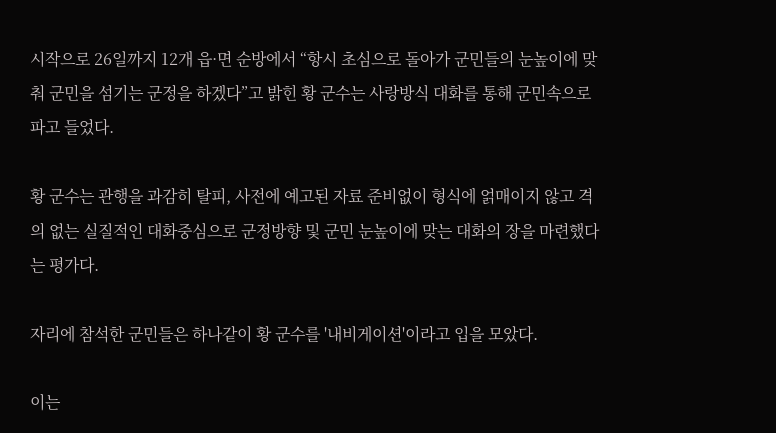시작으로 26일까지 12개 읍·면 순방에서 “항시 초심으로 돌아가 군민들의 눈높이에 맞춰 군민을 섬기는 군정을 하겠다”고 밝힌 황 군수는 사랑방식 대화를 통해 군민속으로 파고 들었다.

황 군수는 관행을 과감히 탈피, 사전에 예고된 자료 준비없이 형식에 얽매이지 않고 격의 없는 실질적인 대화중심으로 군정방향 및 군민 눈높이에 맞는 대화의 장을 마련했다는 평가다.

자리에 참석한 군민들은 하나같이 황 군수를 '내비게이션'이라고 입을 모았다.

이는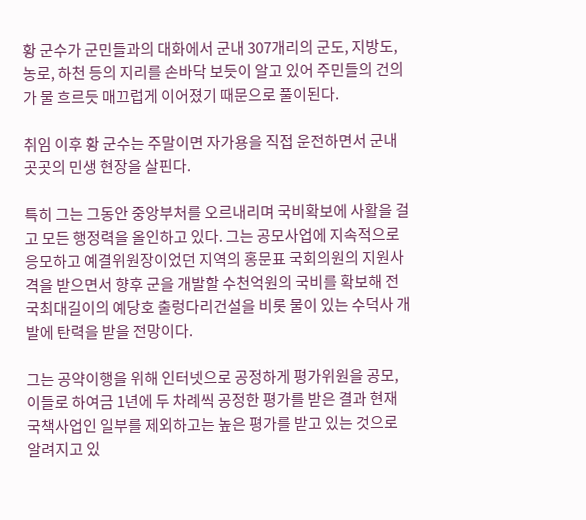황 군수가 군민들과의 대화에서 군내 307개리의 군도, 지방도, 농로, 하천 등의 지리를 손바닥 보듯이 알고 있어 주민들의 건의가 물 흐르듯 매끄럽게 이어졌기 때문으로 풀이된다.

취임 이후 황 군수는 주말이면 자가용을 직접 운전하면서 군내 곳곳의 민생 현장을 살핀다.

특히 그는 그동안 중앙부처를 오르내리며 국비확보에 사활을 걸고 모든 행정력을 올인하고 있다. 그는 공모사업에 지속적으로 응모하고 예결위원장이었던 지역의 홍문표 국회의원의 지원사격을 받으면서 향후 군을 개발할 수천억원의 국비를 확보해 전국최대길이의 예당호 출렁다리건설을 비롯 물이 있는 수덕사 개발에 탄력을 받을 전망이다.

그는 공약이행을 위해 인터넷으로 공정하게 평가위원을 공모, 이들로 하여금 1년에 두 차례씩 공정한 평가를 받은 결과 현재 국책사업인 일부를 제외하고는 높은 평가를 받고 있는 것으로 알려지고 있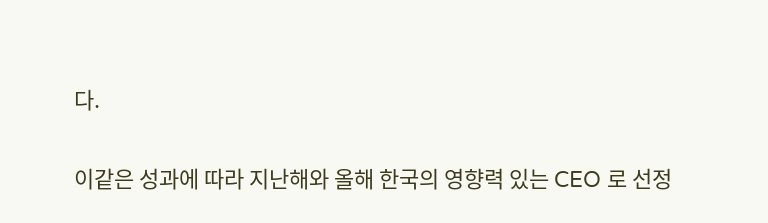다.

이같은 성과에 따라 지난해와 올해 한국의 영향력 있는 CEO 로 선정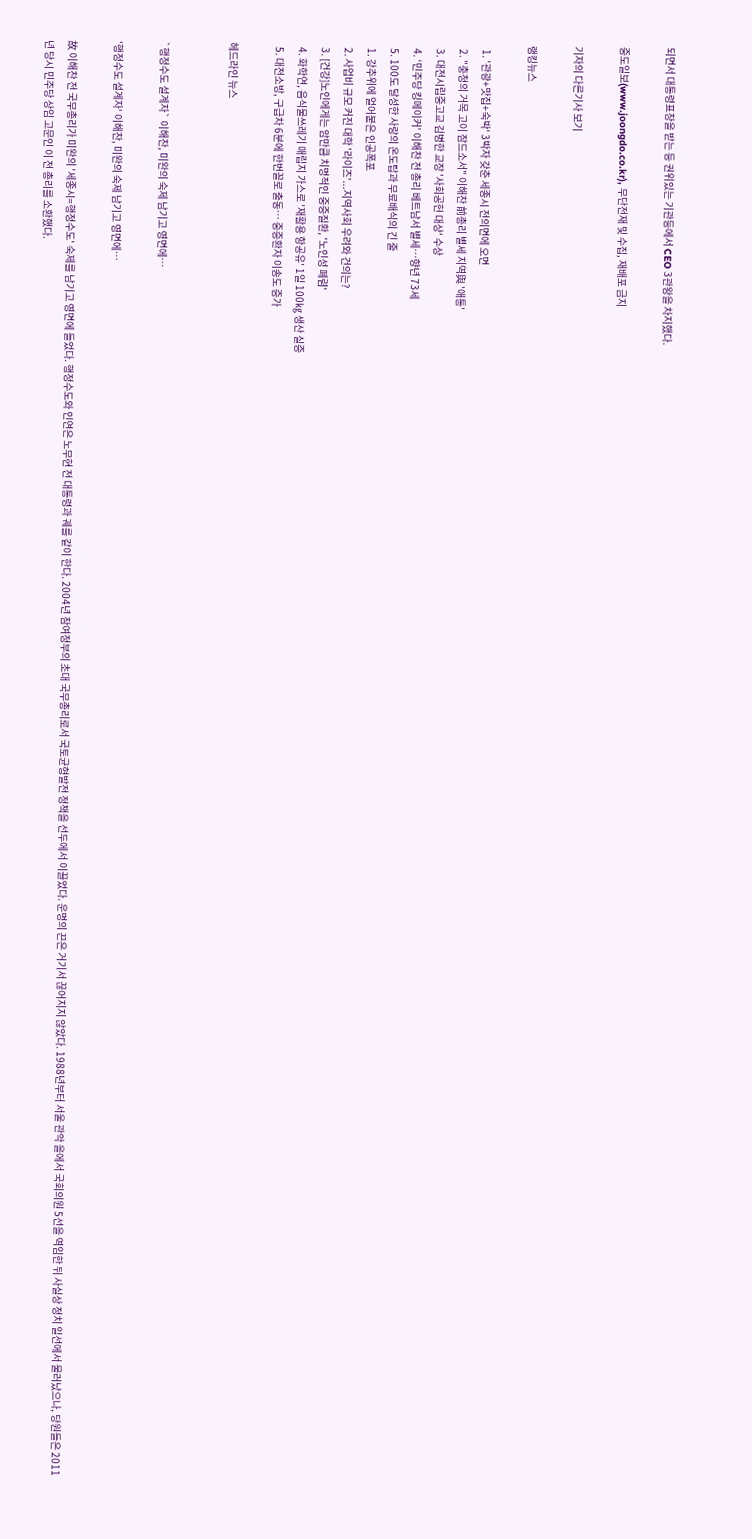되면서 대통령표창을 받는 등 권위있는 기관등에서 CEO 3관왕을 차지했다.

중도일보(www.joongdo.co.kr), 무단전재 및 수집, 재배포 금지

기자의 다른기사 보기

랭킹뉴스

  1. '관광+맛집+숙박' 3박자 갖춘 세종시 전의면에 오면
  2. "충청의 거목 고이 잠드소서" 이해찬 前총리 별세 지역與 '애통'
  3. 대전시립중고교 김병한 교장 '사회공헌 대상' 수상
  4. ‘민주당 킹메이커’ 이해찬 전 총리 베트남서 별세…향년 73세
  5. 100도 달성한 사랑의 온도탑과 무료배식의 긴 줄
  1. 강추위에 얼어붙은 인공폭포
  2. 사업비 규모 커진 대학 '라이즈'...지역사회 우려와 건의는?
  3. [건강]노인에게는 암만큼 치명적인 중증질환, '노인성 폐렴'
  4. 화학연, 음식물쓰레기 매립지 가스로 '재활용 항공유' 1일 100㎏ 생산 실증
  5. 대전소방, 구급차 6분에 한번꼴로 출동… 중증환자 이송도 증가

헤드라인 뉴스


`행정수도 설계자` 이해찬, 미완의 숙제 남기고 영면에…

'행정수도 설계자' 이해찬, 미완의 숙제 남기고 영면에…

故 이해찬 전 국무총리가 미완의 '세종시=행정수도' 숙제를 남기고 영면에 들었다. 행정수도와 인연은 노무현 전 대통령과 궤를 같이 한다. 2004년 참여정부의 초대 국무총리로서 국토균형발전 정책을 선두에서 이끌었다. 운명의 끈은 거기서 끊어지지 않았다. 1988년부터 서울 관악 을에서 국회의원 5선을 역임한 뒤 사실상 정치 일선에서 물러났으나, 당원들은 2011년 당시 민주당 상임 고문인 이 전 총리를 소환했다.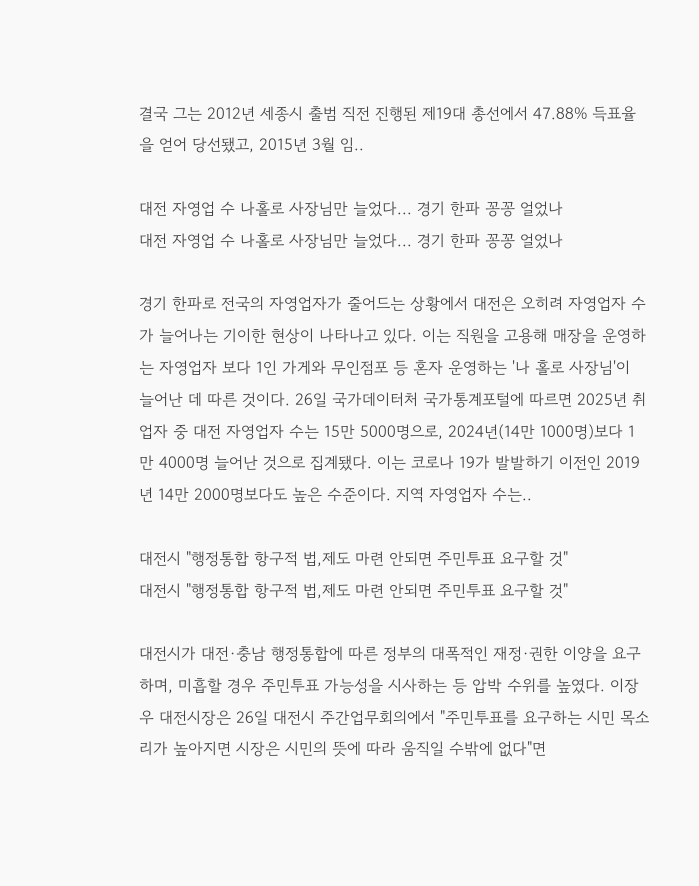결국 그는 2012년 세종시 출범 직전 진행된 제19대 총선에서 47.88% 득표율을 얻어 당선됐고, 2015년 3월 임..

대전 자영업 수 나홀로 사장님만 늘었다... 경기 한파 꽁꽁 얼었나
대전 자영업 수 나홀로 사장님만 늘었다... 경기 한파 꽁꽁 얼었나

경기 한파로 전국의 자영업자가 줄어드는 상황에서 대전은 오히려 자영업자 수가 늘어나는 기이한 현상이 나타나고 있다. 이는 직원을 고용해 매장을 운영하는 자영업자 보다 1인 가게와 무인점포 등 혼자 운영하는 '나 홀로 사장님'이 늘어난 데 따른 것이다. 26일 국가데이터처 국가통계포털에 따르면 2025년 취업자 중 대전 자영업자 수는 15만 5000명으로, 2024년(14만 1000명)보다 1만 4000명 늘어난 것으로 집계됐다. 이는 코로나 19가 발발하기 이전인 2019년 14만 2000명보다도 높은 수준이다. 지역 자영업자 수는..

대전시 "행정통합 항구적 법,제도 마련 안되면 주민투표 요구할 것"
대전시 "행정통합 항구적 법,제도 마련 안되면 주민투표 요구할 것"

대전시가 대전·충남 행정통합에 따른 정부의 대폭적인 재정·권한 이양을 요구하며, 미흡할 경우 주민투표 가능성을 시사하는 등 압박 수위를 높였다. 이장우 대전시장은 26일 대전시 주간업무회의에서 "주민투표를 요구하는 시민 목소리가 높아지면 시장은 시민의 뜻에 따라 움직일 수밖에 없다"면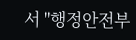서 "행정안전부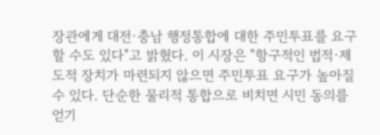장관에게 대전·충남 행정통합에 대한 주민투표를 요구할 수도 있다"고 밝혔다. 이 시장은 "항구적인 법적·제도적 장치가 마련되지 않으면 주민투표 요구가 높아질 수 있다. 단순한 물리적 통합으로 비치면 시민 동의를 얻기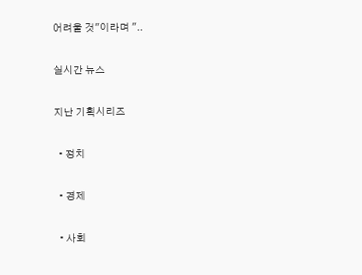어려울 것"이라며 "..

실시간 뉴스

지난 기획시리즈

  • 정치

  • 경제

  • 사회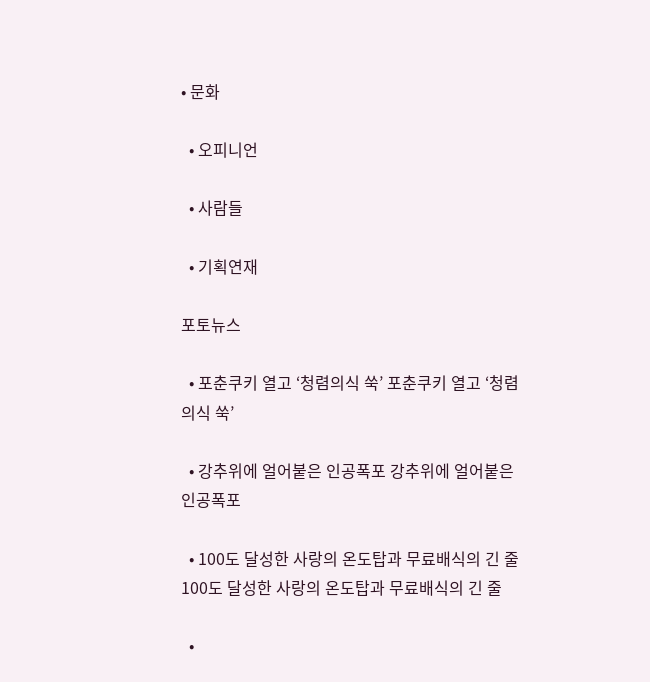• 문화

  • 오피니언

  • 사람들

  • 기획연재

포토뉴스

  • 포춘쿠키 열고 ‘청렴의식 쑥’ 포춘쿠키 열고 ‘청렴의식 쑥’

  • 강추위에 얼어붙은 인공폭포 강추위에 얼어붙은 인공폭포

  • 100도 달성한 사랑의 온도탑과 무료배식의 긴 줄 100도 달성한 사랑의 온도탑과 무료배식의 긴 줄

  •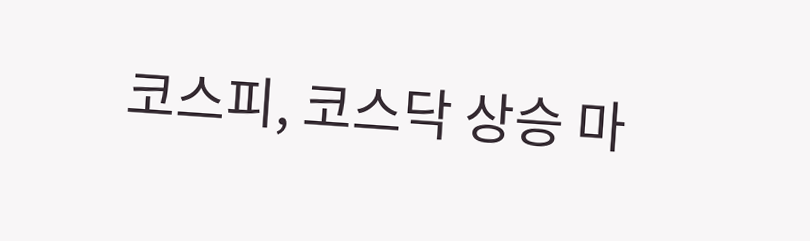코스피, 코스닥 상승 마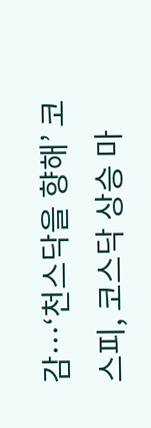감…‘천스닥을 향해’ 코스피, 코스닥 상승 마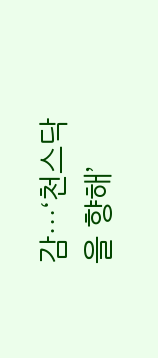감…‘천스닥을 향해’